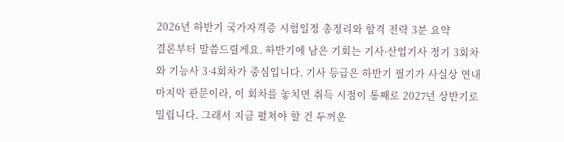2026년 하반기 국가자격증 시험일정 총정리와 합격 전략 3분 요약
결론부터 말씀드릴게요. 하반기에 남은 기회는 기사·산업기사 정기 3회차와 기능사 3·4회차가 중심입니다. 기사 등급은 하반기 필기가 사실상 연내 마지막 관문이라, 이 회차를 놓치면 취득 시점이 통째로 2027년 상반기로 밀립니다. 그래서 지금 펼쳐야 할 건 두꺼운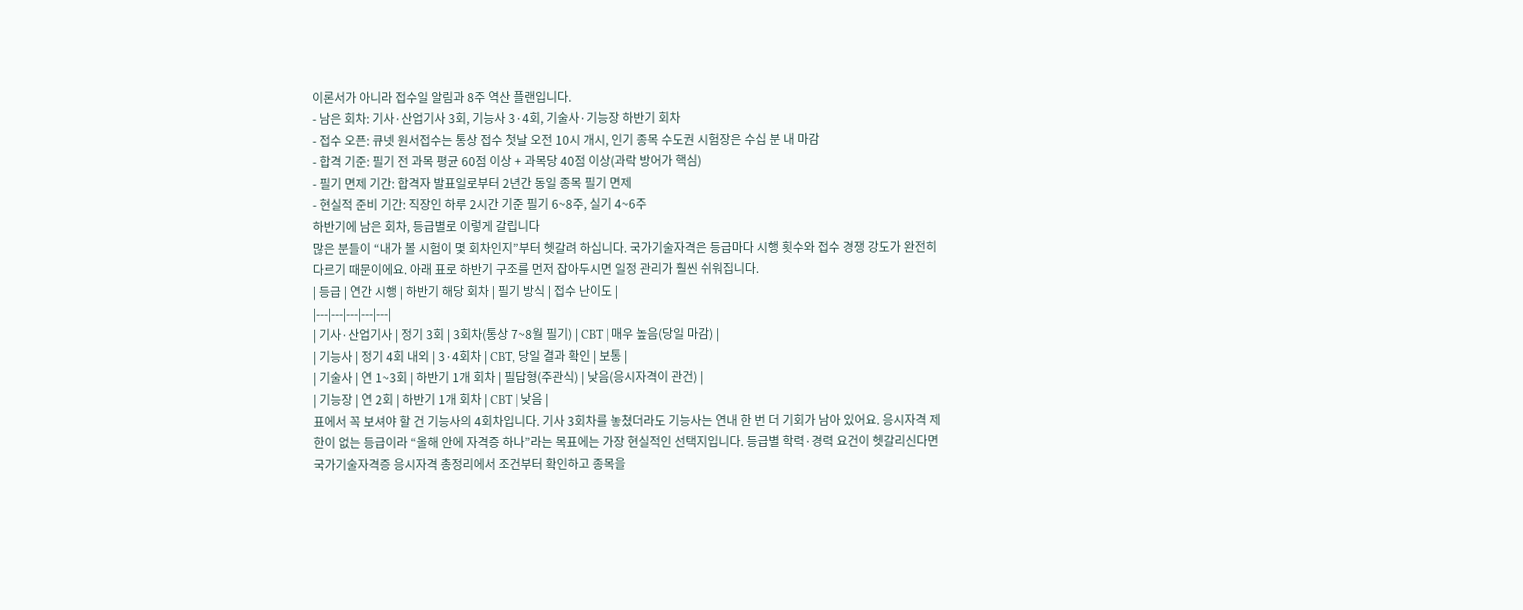이론서가 아니라 접수일 알림과 8주 역산 플랜입니다.
- 남은 회차: 기사·산업기사 3회, 기능사 3·4회, 기술사·기능장 하반기 회차
- 접수 오픈: 큐넷 원서접수는 통상 접수 첫날 오전 10시 개시, 인기 종목 수도권 시험장은 수십 분 내 마감
- 합격 기준: 필기 전 과목 평균 60점 이상 + 과목당 40점 이상(과락 방어가 핵심)
- 필기 면제 기간: 합격자 발표일로부터 2년간 동일 종목 필기 면제
- 현실적 준비 기간: 직장인 하루 2시간 기준 필기 6~8주, 실기 4~6주
하반기에 남은 회차, 등급별로 이렇게 갈립니다
많은 분들이 “내가 볼 시험이 몇 회차인지”부터 헷갈려 하십니다. 국가기술자격은 등급마다 시행 횟수와 접수 경쟁 강도가 완전히 다르기 때문이에요. 아래 표로 하반기 구조를 먼저 잡아두시면 일정 관리가 훨씬 쉬워집니다.
| 등급 | 연간 시행 | 하반기 해당 회차 | 필기 방식 | 접수 난이도 |
|---|---|---|---|---|
| 기사·산업기사 | 정기 3회 | 3회차(통상 7~8월 필기) | CBT | 매우 높음(당일 마감) |
| 기능사 | 정기 4회 내외 | 3·4회차 | CBT, 당일 결과 확인 | 보통 |
| 기술사 | 연 1~3회 | 하반기 1개 회차 | 필답형(주관식) | 낮음(응시자격이 관건) |
| 기능장 | 연 2회 | 하반기 1개 회차 | CBT | 낮음 |
표에서 꼭 보셔야 할 건 기능사의 4회차입니다. 기사 3회차를 놓쳤더라도 기능사는 연내 한 번 더 기회가 남아 있어요. 응시자격 제한이 없는 등급이라 “올해 안에 자격증 하나”라는 목표에는 가장 현실적인 선택지입니다. 등급별 학력·경력 요건이 헷갈리신다면 국가기술자격증 응시자격 총정리에서 조건부터 확인하고 종목을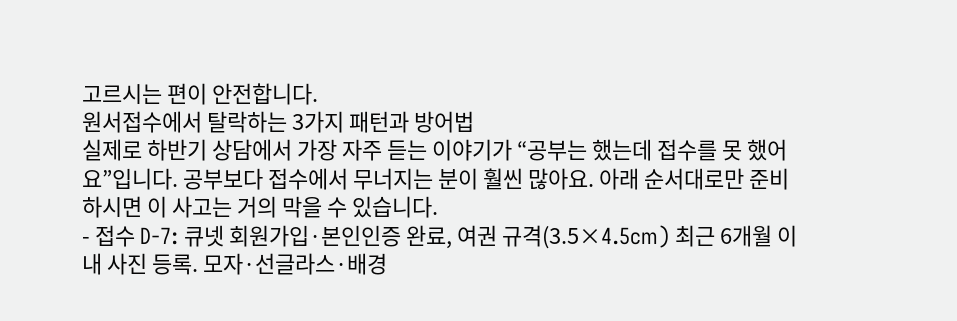고르시는 편이 안전합니다.
원서접수에서 탈락하는 3가지 패턴과 방어법
실제로 하반기 상담에서 가장 자주 듣는 이야기가 “공부는 했는데 접수를 못 했어요”입니다. 공부보다 접수에서 무너지는 분이 훨씬 많아요. 아래 순서대로만 준비하시면 이 사고는 거의 막을 수 있습니다.
- 접수 D-7: 큐넷 회원가입·본인인증 완료, 여권 규격(3.5×4.5cm) 최근 6개월 이내 사진 등록. 모자·선글라스·배경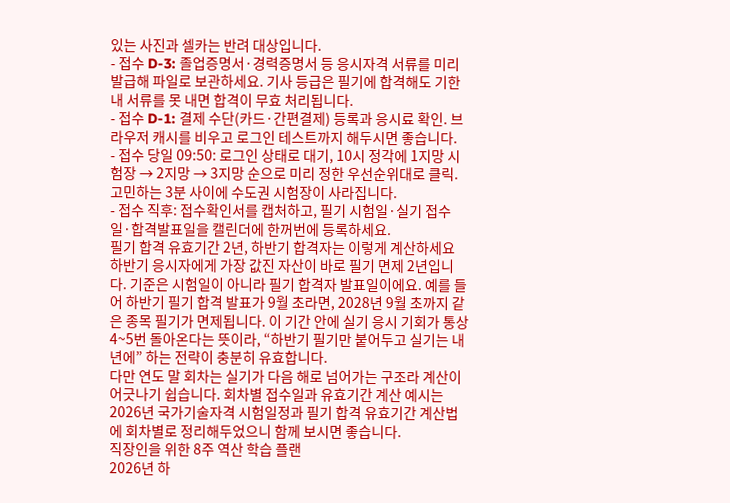있는 사진과 셀카는 반려 대상입니다.
- 접수 D-3: 졸업증명서·경력증명서 등 응시자격 서류를 미리 발급해 파일로 보관하세요. 기사 등급은 필기에 합격해도 기한 내 서류를 못 내면 합격이 무효 처리됩니다.
- 접수 D-1: 결제 수단(카드·간편결제) 등록과 응시료 확인. 브라우저 캐시를 비우고 로그인 테스트까지 해두시면 좋습니다.
- 접수 당일 09:50: 로그인 상태로 대기, 10시 정각에 1지망 시험장 → 2지망 → 3지망 순으로 미리 정한 우선순위대로 클릭. 고민하는 3분 사이에 수도권 시험장이 사라집니다.
- 접수 직후: 접수확인서를 캡처하고, 필기 시험일·실기 접수일·합격발표일을 캘린더에 한꺼번에 등록하세요.
필기 합격 유효기간 2년, 하반기 합격자는 이렇게 계산하세요
하반기 응시자에게 가장 값진 자산이 바로 필기 면제 2년입니다. 기준은 시험일이 아니라 필기 합격자 발표일이에요. 예를 들어 하반기 필기 합격 발표가 9월 초라면, 2028년 9월 초까지 같은 종목 필기가 면제됩니다. 이 기간 안에 실기 응시 기회가 통상 4~5번 돌아온다는 뜻이라, “하반기 필기만 붙어두고 실기는 내년에” 하는 전략이 충분히 유효합니다.
다만 연도 말 회차는 실기가 다음 해로 넘어가는 구조라 계산이 어긋나기 쉽습니다. 회차별 접수일과 유효기간 계산 예시는 2026년 국가기술자격 시험일정과 필기 합격 유효기간 계산법에 회차별로 정리해두었으니 함께 보시면 좋습니다.
직장인을 위한 8주 역산 학습 플랜
2026년 하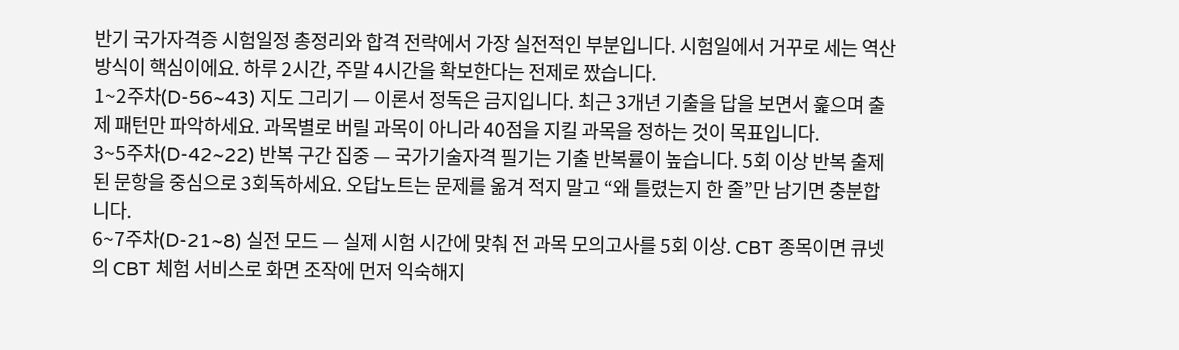반기 국가자격증 시험일정 총정리와 합격 전략에서 가장 실전적인 부분입니다. 시험일에서 거꾸로 세는 역산 방식이 핵심이에요. 하루 2시간, 주말 4시간을 확보한다는 전제로 짰습니다.
1~2주차(D-56~43) 지도 그리기 — 이론서 정독은 금지입니다. 최근 3개년 기출을 답을 보면서 훑으며 출제 패턴만 파악하세요. 과목별로 버릴 과목이 아니라 40점을 지킬 과목을 정하는 것이 목표입니다.
3~5주차(D-42~22) 반복 구간 집중 — 국가기술자격 필기는 기출 반복률이 높습니다. 5회 이상 반복 출제된 문항을 중심으로 3회독하세요. 오답노트는 문제를 옮겨 적지 말고 “왜 틀렸는지 한 줄”만 남기면 충분합니다.
6~7주차(D-21~8) 실전 모드 — 실제 시험 시간에 맞춰 전 과목 모의고사를 5회 이상. CBT 종목이면 큐넷의 CBT 체험 서비스로 화면 조작에 먼저 익숙해지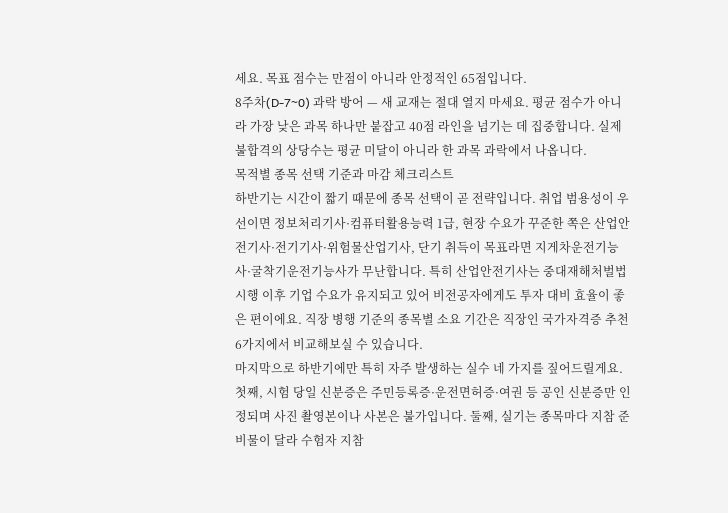세요. 목표 점수는 만점이 아니라 안정적인 65점입니다.
8주차(D-7~0) 과락 방어 — 새 교재는 절대 열지 마세요. 평균 점수가 아니라 가장 낮은 과목 하나만 붙잡고 40점 라인을 넘기는 데 집중합니다. 실제 불합격의 상당수는 평균 미달이 아니라 한 과목 과락에서 나옵니다.
목적별 종목 선택 기준과 마감 체크리스트
하반기는 시간이 짧기 때문에 종목 선택이 곧 전략입니다. 취업 범용성이 우선이면 정보처리기사·컴퓨터활용능력 1급, 현장 수요가 꾸준한 쪽은 산업안전기사·전기기사·위험물산업기사, 단기 취득이 목표라면 지게차운전기능사·굴착기운전기능사가 무난합니다. 특히 산업안전기사는 중대재해처벌법 시행 이후 기업 수요가 유지되고 있어 비전공자에게도 투자 대비 효율이 좋은 편이에요. 직장 병행 기준의 종목별 소요 기간은 직장인 국가자격증 추천 6가지에서 비교해보실 수 있습니다.
마지막으로 하반기에만 특히 자주 발생하는 실수 네 가지를 짚어드릴게요. 첫째, 시험 당일 신분증은 주민등록증·운전면허증·여권 등 공인 신분증만 인정되며 사진 촬영본이나 사본은 불가입니다. 둘째, 실기는 종목마다 지참 준비물이 달라 수험자 지참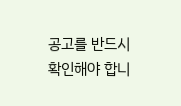공고를 반드시 확인해야 합니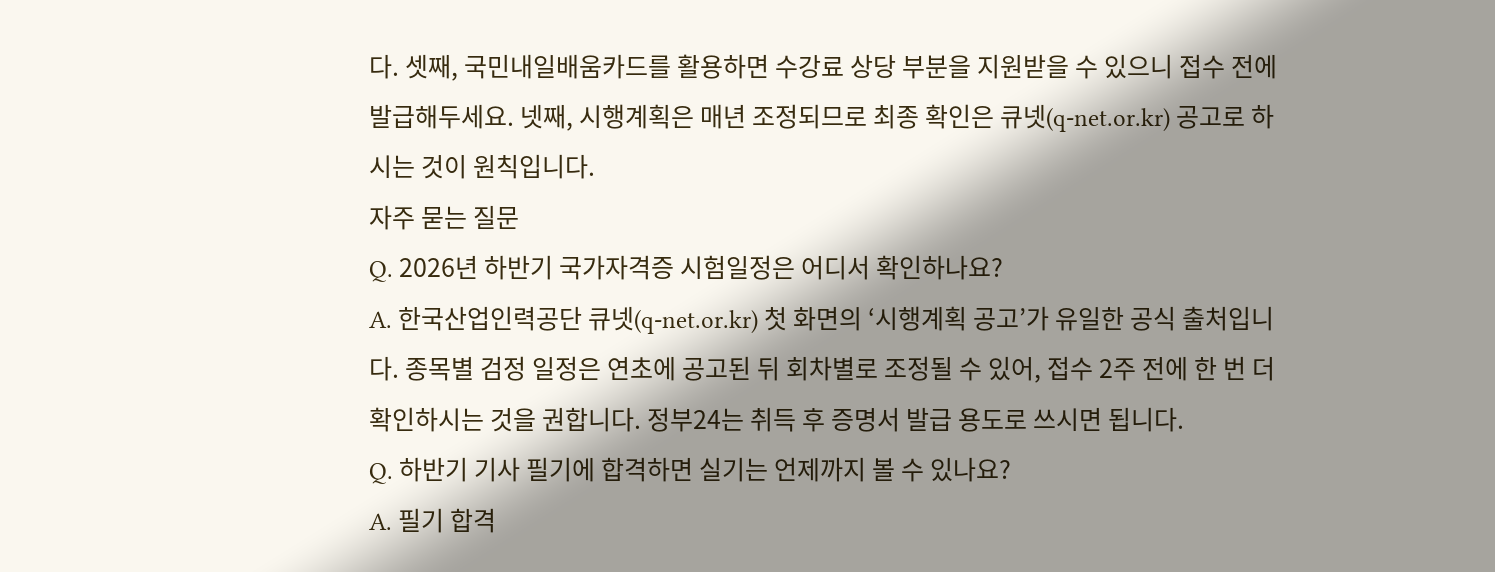다. 셋째, 국민내일배움카드를 활용하면 수강료 상당 부분을 지원받을 수 있으니 접수 전에 발급해두세요. 넷째, 시행계획은 매년 조정되므로 최종 확인은 큐넷(q-net.or.kr) 공고로 하시는 것이 원칙입니다.
자주 묻는 질문
Q. 2026년 하반기 국가자격증 시험일정은 어디서 확인하나요?
A. 한국산업인력공단 큐넷(q-net.or.kr) 첫 화면의 ‘시행계획 공고’가 유일한 공식 출처입니다. 종목별 검정 일정은 연초에 공고된 뒤 회차별로 조정될 수 있어, 접수 2주 전에 한 번 더 확인하시는 것을 권합니다. 정부24는 취득 후 증명서 발급 용도로 쓰시면 됩니다.
Q. 하반기 기사 필기에 합격하면 실기는 언제까지 볼 수 있나요?
A. 필기 합격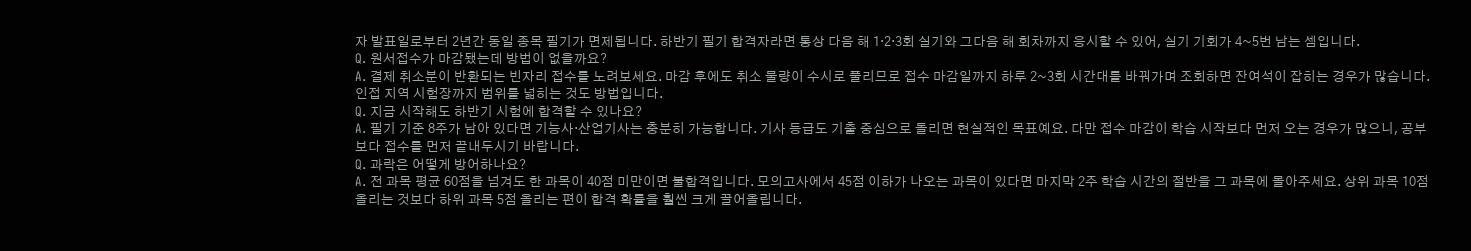자 발표일로부터 2년간 동일 종목 필기가 면제됩니다. 하반기 필기 합격자라면 통상 다음 해 1·2·3회 실기와 그다음 해 회차까지 응시할 수 있어, 실기 기회가 4~5번 남는 셈입니다.
Q. 원서접수가 마감됐는데 방법이 없을까요?
A. 결제 취소분이 반환되는 빈자리 접수를 노려보세요. 마감 후에도 취소 물량이 수시로 풀리므로 접수 마감일까지 하루 2~3회 시간대를 바꿔가며 조회하면 잔여석이 잡히는 경우가 많습니다. 인접 지역 시험장까지 범위를 넓히는 것도 방법입니다.
Q. 지금 시작해도 하반기 시험에 합격할 수 있나요?
A. 필기 기준 8주가 남아 있다면 기능사·산업기사는 충분히 가능합니다. 기사 등급도 기출 중심으로 돌리면 현실적인 목표예요. 다만 접수 마감이 학습 시작보다 먼저 오는 경우가 많으니, 공부보다 접수를 먼저 끝내두시기 바랍니다.
Q. 과락은 어떻게 방어하나요?
A. 전 과목 평균 60점을 넘겨도 한 과목이 40점 미만이면 불합격입니다. 모의고사에서 45점 이하가 나오는 과목이 있다면 마지막 2주 학습 시간의 절반을 그 과목에 몰아주세요. 상위 과목 10점 올리는 것보다 하위 과목 5점 올리는 편이 합격 확률을 훨씬 크게 끌어올립니다.